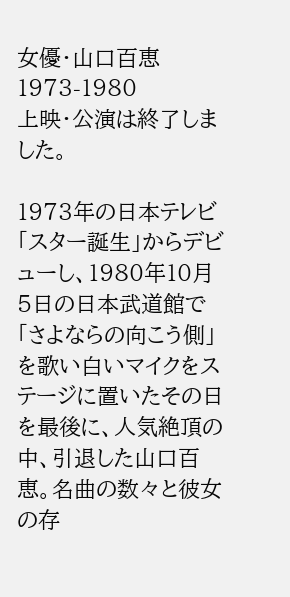女優・山口百恵 1973-1980
上映・公演は終了しました。

1973年の日本テレビ「スター誕生」からデビューし、1980年10月5日の日本武道館で「さよならの向こう側」を歌い白いマイクをステージに置いたその日を最後に、人気絶頂の中、引退した山口百恵。名曲の数々と彼女の存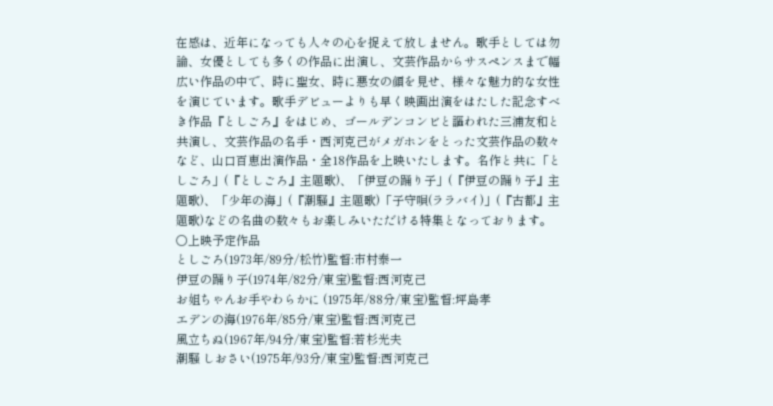在感は、近年になっても人々の心を捉えて放しません。歌手としては勿論、女優としても多くの作品に出演し、文芸作品からサスペンスまで幅広い作品の中で、時に聖女、時に悪女の顔を見せ、様々な魅力的な女性を演じています。歌手デビューよりも早く映画出演をはたした記念すべき作品『としごろ』をはじめ、ゴールデンコンビと謳われた三浦友和と共演し、文芸作品の名手・西河克己がメガホンをとった文芸作品の数々など、山口百恵出演作品・全18作品を上映いたします。名作と共に「としごろ」(『としごろ』主題歌)、「伊豆の踊り子」(『伊豆の踊り子』主題歌)、「少年の海」(『潮騒』主題歌)「子守唄(ララバイ)」(『古都』主題歌)などの名曲の数々もお楽しみいただける特集となっております。
○上映予定作品
としごろ(1973年/89分/松竹)監督:市村泰一
伊豆の踊り子(1974年/82分/東宝)監督:西河克己
お姐ちゃんお手やわらかに (1975年/88分/東宝)監督:坪島孝
エデンの海(1976年/85分/東宝)監督:西河克己
風立ちぬ(1967年/94分/東宝)監督:若杉光夫
潮騒 しおさい(1975年/93分/東宝)監督:西河克己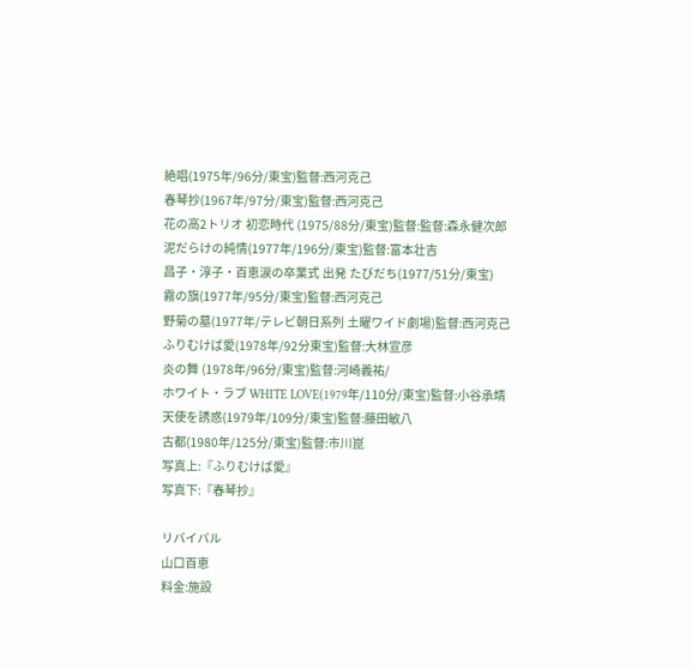絶唱(1975年/96分/東宝)監督:西河克己
春琴抄(1967年/97分/東宝)監督:西河克己
花の高2トリオ 初恋時代 (1975/88分/東宝)監督:監督:森永健次郎
泥だらけの純情(1977年/196分/東宝)監督:富本壮吉
昌子・淳子・百恵涙の卒業式 出発 たびだち(1977/51分/東宝)
霧の旗(1977年/95分/東宝)監督:西河克己
野菊の墓(1977年/テレビ朝日系列 土曜ワイド劇場)監督:西河克己
ふりむけば愛(1978年/92分東宝)監督:大林宣彦
炎の舞 (1978年/96分/東宝)監督:河崎義祐/
ホワイト・ラブ WHITE LOVE(1979年/110分/東宝)監督:小谷承靖
天使を誘惑(1979年/109分/東宝)監督:藤田敏八
古都(1980年/125分/東宝)監督:市川崑
写真上:『ふりむけば愛』
写真下:『春琴抄』

リバイバル
山口百恵
料金:施設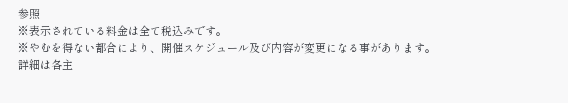参照
※表示されている料金は全て税込みです。
※やむを得ない都合により、開催スケジュール及び内容が変更になる事があります。詳細は各主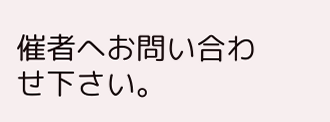催者へお問い合わせ下さい。